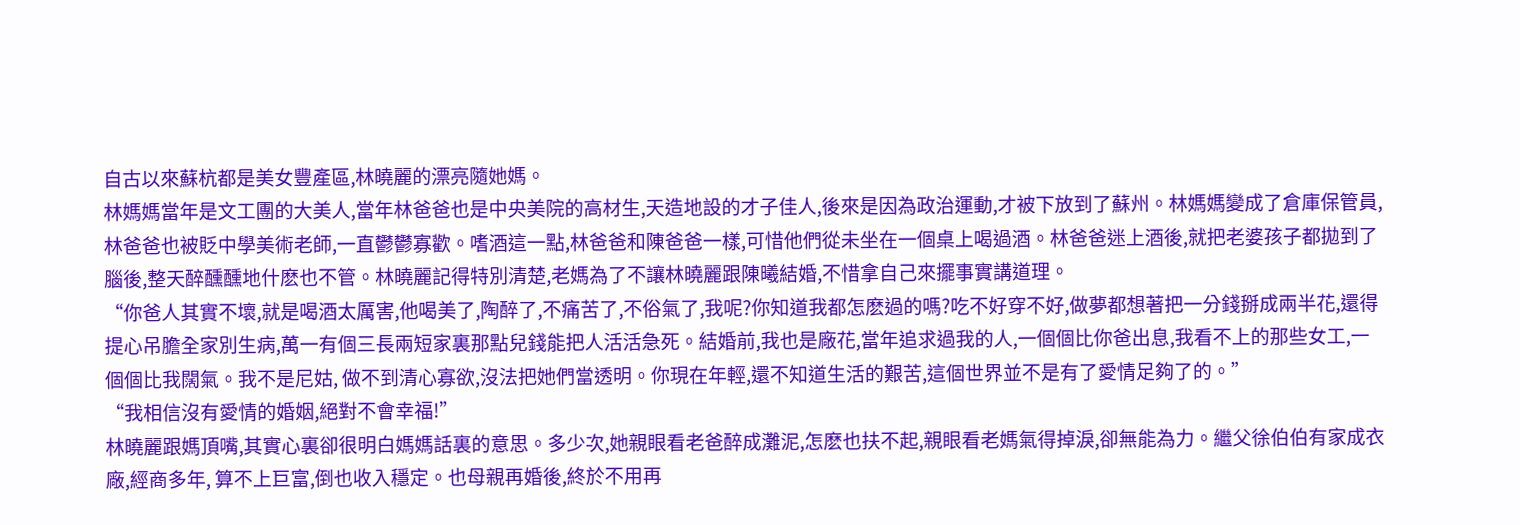自古以來蘇杭都是美女豐產區,林曉麗的漂亮隨她媽。
林媽媽當年是文工團的大美人,當年林爸爸也是中央美院的高材生,天造地設的才子佳人,後來是因為政治運動,才被下放到了蘇州。林媽媽變成了倉庫保管員,林爸爸也被貶中學美術老師,一直鬱鬱寡歡。嗜酒這一點,林爸爸和陳爸爸一樣,可惜他們從未坐在一個桌上喝過酒。林爸爸迷上酒後,就把老婆孩子都拋到了腦後,整天醉醺醺地什麽也不管。林曉麗記得特別清楚,老媽為了不讓林曉麗跟陳曦結婚,不惜拿自己來擺事實講道理。
“你爸人其實不壞,就是喝酒太厲害,他喝美了,陶醉了,不痛苦了,不俗氣了,我呢?你知道我都怎麽過的嗎?吃不好穿不好,做夢都想著把一分錢掰成兩半花,還得提心吊膽全家別生病,萬一有個三長兩短家裏那點兒錢能把人活活急死。結婚前,我也是廠花,當年追求過我的人,一個個比你爸出息,我看不上的那些女工,一個個比我闊氣。我不是尼姑, 做不到清心寡欲,沒法把她們當透明。你現在年輕,還不知道生活的艱苦,這個世界並不是有了愛情足夠了的。”
“我相信沒有愛情的婚姻,絕對不會幸福!”
林曉麗跟媽頂嘴,其實心裏卻很明白媽媽話裏的意思。多少次,她親眼看老爸醉成灘泥,怎麽也扶不起,親眼看老媽氣得掉淚,卻無能為力。繼父徐伯伯有家成衣廠,經商多年, 算不上巨富,倒也收入穩定。也母親再婚後,終於不用再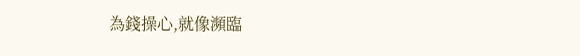為錢操心,就像瀕臨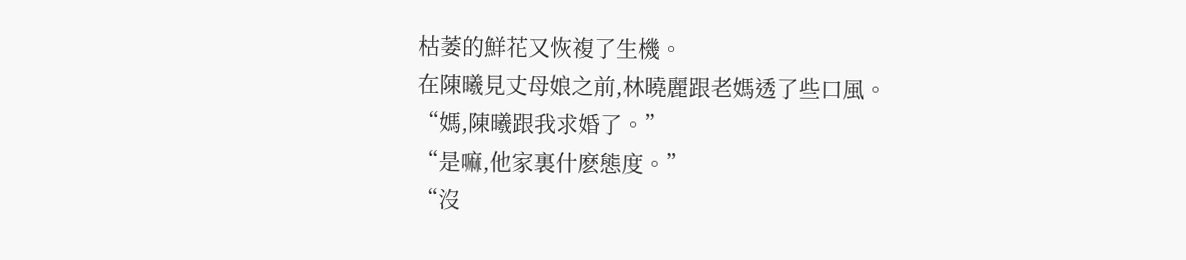枯萎的鮮花又恢複了生機。
在陳曦見丈母娘之前,林曉麗跟老媽透了些口風。
“媽,陳曦跟我求婚了。”
“是嘛,他家裏什麽態度。”
“沒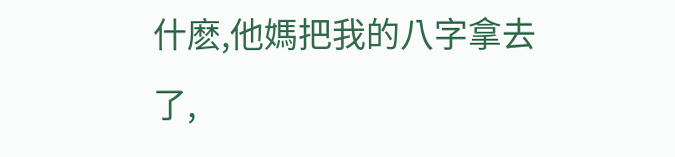什麽,他媽把我的八字拿去了,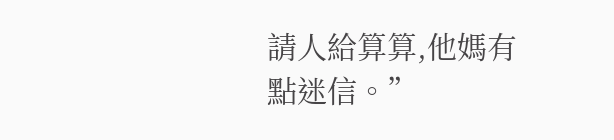請人給算算,他媽有點迷信。”